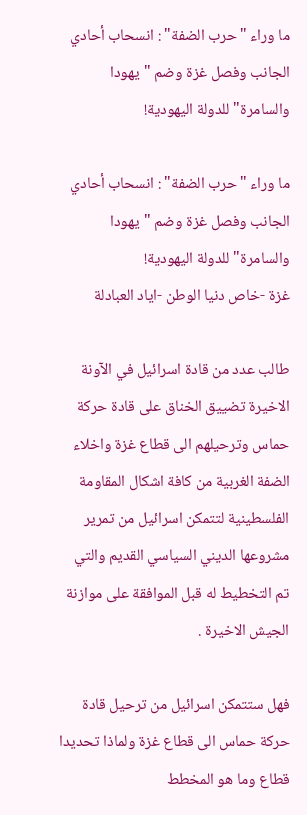ما وراء "حرب الضفة" : انسحاب أحادي الجانب وفصل غزة وضم "يهودا والسامرة" للدولة اليهودية!

ما وراء "حرب الضفة" : انسحاب أحادي الجانب وفصل غزة وضم "يهودا والسامرة" للدولة اليهودية!
غزة -خاص دنيا الوطن -اياد العبادلة

طالب عدد من قادة اسرائيل في الآونة الاخيرة تضييق الخناق على قادة حركة حماس وترحيلهم الى قطاع غزة واخلاء الضفة الغربية من كافة اشكال المقاومة الفلسطينية لتتمكن اسرائيل من تمرير مشروعها الديني السياسي القديم والتي تم التخطيط له قبل الموافقة على موازنة الجيش الاخيرة .

فهل ستتمكن اسرائيل من ترحيل قادة حركة حماس الى قطاع غزة ولماذا تحديدا قطاع وما هو المخطط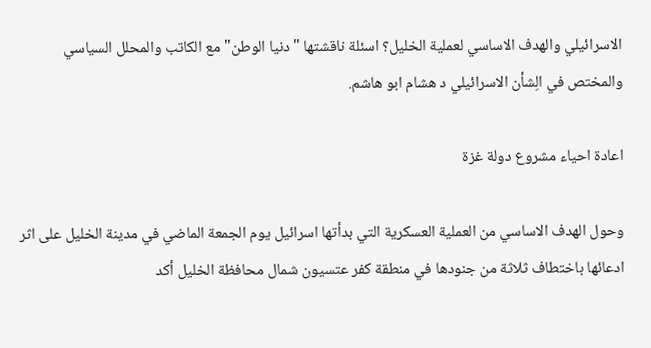الاسرائيلي والهدف الاساسي لعملية الخليل؟ اسئلة ناقشتها "دنيا الوطن" مع الكاتب والمحلل السياسي والمختص في الِشأن الاسرائيلي د هشام ابو هاشم.

اعادة احياء مشروع دولة غزة

وحول الهدف الاساسي من العملية العسكرية التي بدأتها اسرائيل يوم الجمعة الماضي في مدينة الخليل على اثر ادعائها باختطاف ثلاثة من جنودها في منطقة كفر عتسيون شمال محافظة الخليل أكد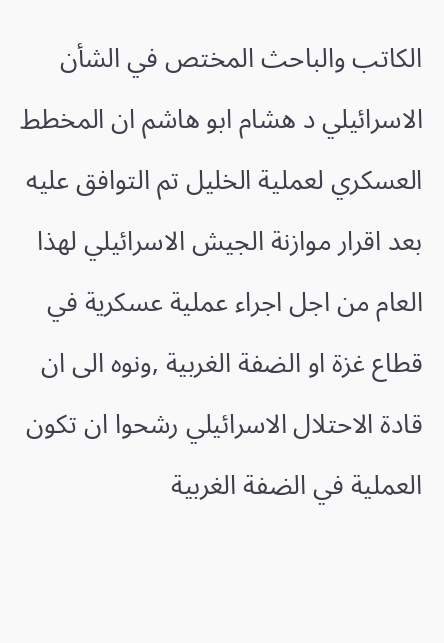الكاتب والباحث المختص في الشأن الاسرائيلي د هشام ابو هاشم ان المخطط العسكري لعملية الخليل تم التوافق عليه بعد اقرار موازنة الجيش الاسرائيلي لهذا العام من اجل اجراء عملية عسكرية في قطاع غزة او الضفة الغربية ,ونوه الى ان قادة الاحتلال الاسرائيلي رشحوا ان تكون العملية في الضفة الغربية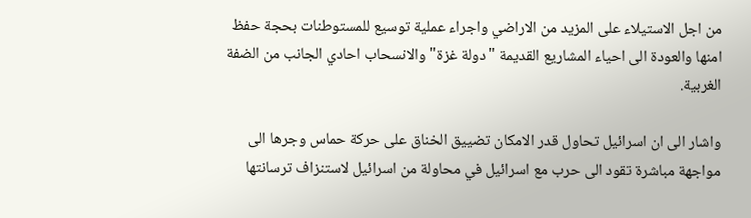من اجل الاستيلاء على المزيد من الاراضي واجراء عملية توسيع للمستوطنات بحجة حفظ امنها والعودة الى احياء المشاريع القديمة "دولة غزة" والانسحاب احادي الجانب من الضفة الغربية.

واشار الى ان اسرائيل تحاول قدر الامكان تضييق الخناق على حركة حماس وجرها الى مواجهة مباشرة تقود الى حرب مع اسرائيل في محاولة من اسرائيل لاستنزاف ترسانتها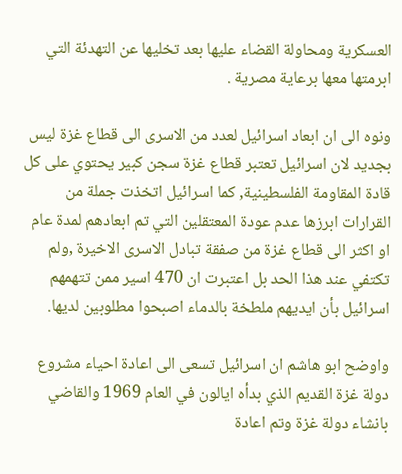العسكرية ومحاولة القضاء عليها بعد تخليها عن التهدئة التي ابرمتها معها برعاية مصرية .

ونوه الى ان ابعاد اسرائيل لعدد من الاسرى الى قطاع غزة ليس بجديد لان اسرائيل تعتبر قطاع غزة سجن كبير يحتوي على كل قادة المقاومة الفلسطينية, كما اسرائيل اتخذت جملة من القرارات ابرزها عدم عودة المعتقلين التي تم ابعادهم لمدة عام او اكثر الى قطاع غزة من صفقة تبادل الاسرى الاخيرة ,ولم تكتفي عند هذا الحد بل اعتبرت ان 470 اسير ممن تتهمهم اسرائيل بأن ايديهم ملطخة بالدماء اصبحوا مطلوبين لديها.

واوضح ابو هاشم ان اسرائيل تسعى الى اعادة احياء مشروع دولة غزة القديم الذي بدأه ايالون في العام 1969 والقاضي بانشاء دولة غزة وتم اعادة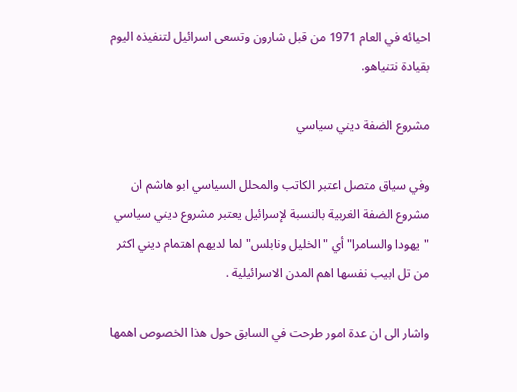احيائه في العام 1971 من قبل شارون وتسعى اسرائيل لتنفيذه اليوم بقيادة نتنياهو.

مشروع الضفة ديني سياسي

وفي سياق متصل اعتبر الكاتب والمحلل السياسي ابو هاشم ان مشروع الضفة الغربية بالنسبة لإسرائيل يعتبر مشروع ديني سياسي "يهودا والسامرا" أي "الخليل ونابلس" لما لديهم اهتمام ديني اكثر من تل ابيب نفسها اهم المدن الاسرائيلية .

واشار الى ان عدة امور طرحت في السابق حول هذا الخصوص اهمها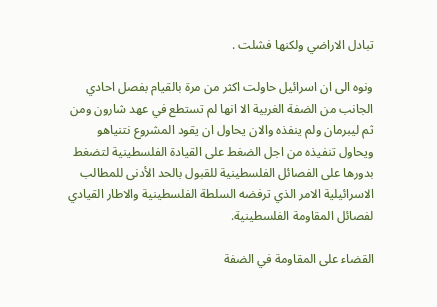تبادل الاراضي ولكنها فشلت .

ونوه الى ان اسرائيل حاولت اكثر من مرة بالقيام بفصل احادي الجانب من الضفة الغربية الا انها لم تستطع في عهد شارون ومن ثم ليبرمان ولم ينفذه والان يحاول ان يقود المشروع نتنياهو ويحاول تنفيذه من اجل الضغط على القيادة الفلسطينية لتضغط بدورها على الفصائل الفلسطينية للقبول بالحد الأدنى للمطالب الاسرائيلية الامر الذي ترفضه السلطة الفلسطينية والاطار القيادي لفصائل المقاومة الفلسطينية.

القضاء على المقاومة في الضفة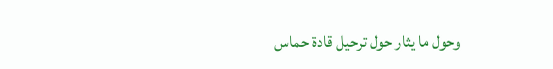وحول ما يثار حول ترحيل قادة حماس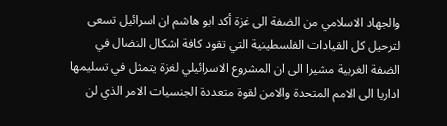والجهاد الاسلامي من الضفة الى غزة أكد ابو هاشم ان اسرائيل تسعى لترحيل كل القيادات الفلسطينية التي تقود كافة اشكال النضال في الضفة الغربية مشيرا الى ان المشروع الاسرائيلي لغزة يتمثل في تسليمها اداريا الى الامم المتحدة والامن لقوة متعددة الجنسيات الامر الذي لن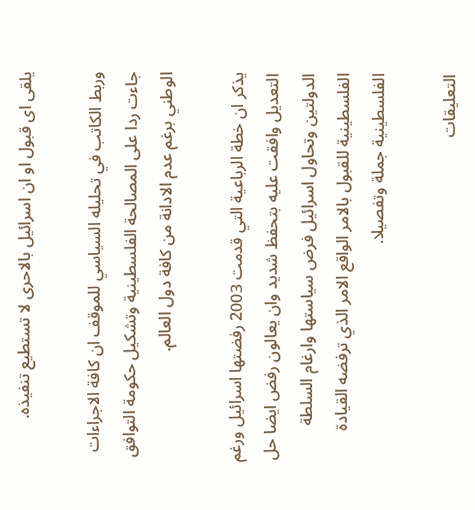يلقى اى قبول او ان اسرائيل بالاحرى لا تستطيع تنفيذه.

وربط الكاتب في تحليله السياسي للموقف ان كافة الاجراءات جاءت ردا على المصالحة الفلسطينية وتشكيل حكومة التوافق الوطني برغم عدم الادانة من كافة دول العالم.

يذكر ان خطة الرباعية التي قدمت 2003 رفضتها اسرائيل ورغم التعديل وافقت عليه بتحفظ شديد وان يعالون رفض ايضا حل الدولتين وتحاول اسرائيل فرض سياستها وارغام السلطة الفلسطينية للقبول بالامر الواقع الامر الذي ترفضه القيادة الفلسطينية جملة وتفصيلا.

التعليقات